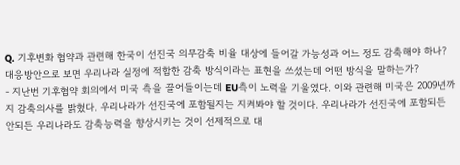Q. 기후변화 협약과 관련해 한국이 선진국 의무감축 비율 대상에 들어갈 가능성과 어느 정도 감축해야 하나? 대응방안으로 보면 우리나라 실정에 적합한 감축 방식이라는 표현을 쓰셨는데 어떤 방식을 말하는가?
- 지난번 기후협약 회의에서 미국 측을 끌어들이는데 EU측이 노력을 기울였다. 이와 관련해 미국은 2009년까지 감축의사를 밝혔다. 우리나라가 선진국에 포함될지는 지켜봐야 할 것이다. 우리나라가 선진국에 포함되든 안되든 우리나라도 감축능력을 향상시키는 것이 선제적으로 대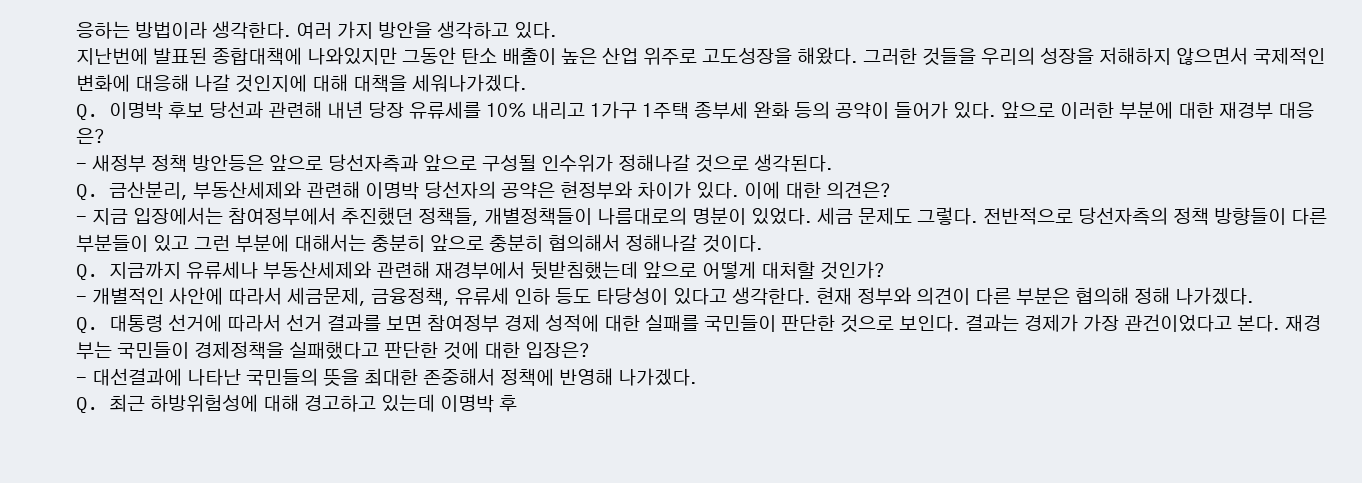응하는 방법이라 생각한다. 여러 가지 방안을 생각하고 있다.
지난번에 발표된 종합대책에 나와있지만 그동안 탄소 배출이 높은 산업 위주로 고도성장을 해왔다. 그러한 것들을 우리의 성장을 저해하지 않으면서 국제적인 변화에 대응해 나갈 것인지에 대해 대책을 세워나가겠다.
Q. 이명박 후보 당선과 관련해 내년 당장 유류세를 10% 내리고 1가구 1주택 종부세 완화 등의 공약이 들어가 있다. 앞으로 이러한 부분에 대한 재경부 대응은?
- 새정부 정책 방안등은 앞으로 당선자측과 앞으로 구성될 인수위가 정해나갈 것으로 생각된다.
Q. 금산분리, 부동산세제와 관련해 이명박 당선자의 공약은 현정부와 차이가 있다. 이에 대한 의견은?
- 지금 입장에서는 참여정부에서 추진했던 정책들, 개별정책들이 나름대로의 명분이 있었다. 세금 문제도 그렇다. 전반적으로 당선자측의 정책 방향들이 다른 부분들이 있고 그런 부분에 대해서는 충분히 앞으로 충분히 협의해서 정해나갈 것이다.
Q. 지금까지 유류세나 부동산세제와 관련해 재경부에서 뒷받침했는데 앞으로 어떻게 대처할 것인가?
- 개별적인 사안에 따라서 세금문제, 금융정책, 유류세 인하 등도 타당성이 있다고 생각한다. 현재 정부와 의견이 다른 부분은 협의해 정해 나가겠다.
Q. 대통령 선거에 따라서 선거 결과를 보면 참여정부 경제 성적에 대한 실패를 국민들이 판단한 것으로 보인다. 결과는 경제가 가장 관건이었다고 본다. 재경부는 국민들이 경제정책을 실패했다고 판단한 것에 대한 입장은?
- 대선결과에 나타난 국민들의 뜻을 최대한 존중해서 정책에 반영해 나가겠다.
Q. 최근 하방위험성에 대해 경고하고 있는데 이명박 후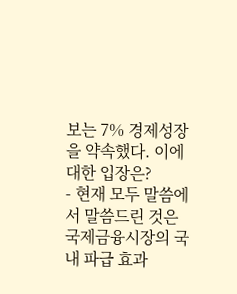보는 7% 경제성장을 약속했다. 이에 대한 입장은?
- 현재 모두 말씀에서 말씀드린 것은 국제금융시장의 국내 파급 효과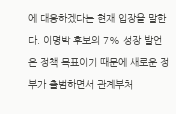에 대응하겠다는 현재 입장을 말한다. 이명박 후보의 7% 성장 발언은 정책 목표이기 때문에 새로운 정부가 출범하면서 관계부처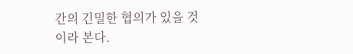간의 긴밀한 협의가 있을 것이라 본다.